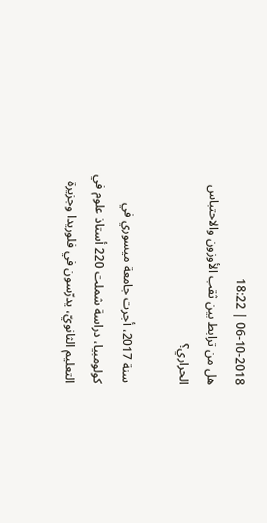06-10-2018 | 18:22
هل من ترابط بين ثقب الأوزون والاحتباس الحراري؟

سنة 2017، أجرت جامعة ميسوري في كولومبيا، دراسة شملت 220 أستاذ علوم في التعليم الثانويّ، يدرّسون في فلوريدا وجزيرة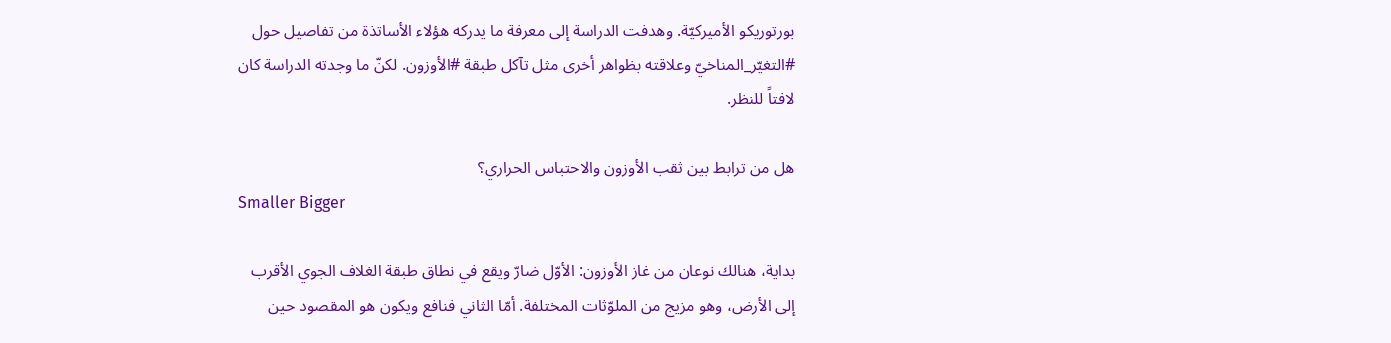بورتوريكو الأميركيّة. وهدفت الدراسة إلى معرفة ما يدركه هؤلاء الأساتذة من تفاصيل حول #التغيّر_المناخيّ وعلاقته بظواهر أخرى مثل تآكل طبقة #الأوزون. لكنّ ما وجدته الدراسة كان لافتاً للنظر.

هل من ترابط بين ثقب الأوزون والاحتباس الحراري؟
Smaller Bigger

بداية، هنالك نوعان من غاز الأوزون: الأوّل ضارّ ويقع في نطاق طبقة الغلاف الجوي الأقرب إلى الأرض، وهو مزيج من الملوّثات المختلفة. أمّا الثاني فنافع ويكون هو المقصود حين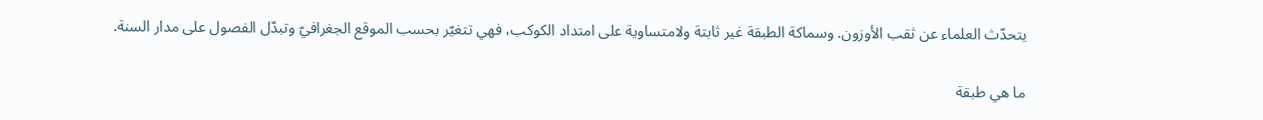يتحدّث العلماء عن ثقب الأوزون. وسماكة الطبقة غير ثابتة ولامتساوية على امتداد الكوكب، فهي تتغيّر بحسب الموقع الجغرافيّ وتبدّل الفصول على مدار السنة.

ما هي طبقة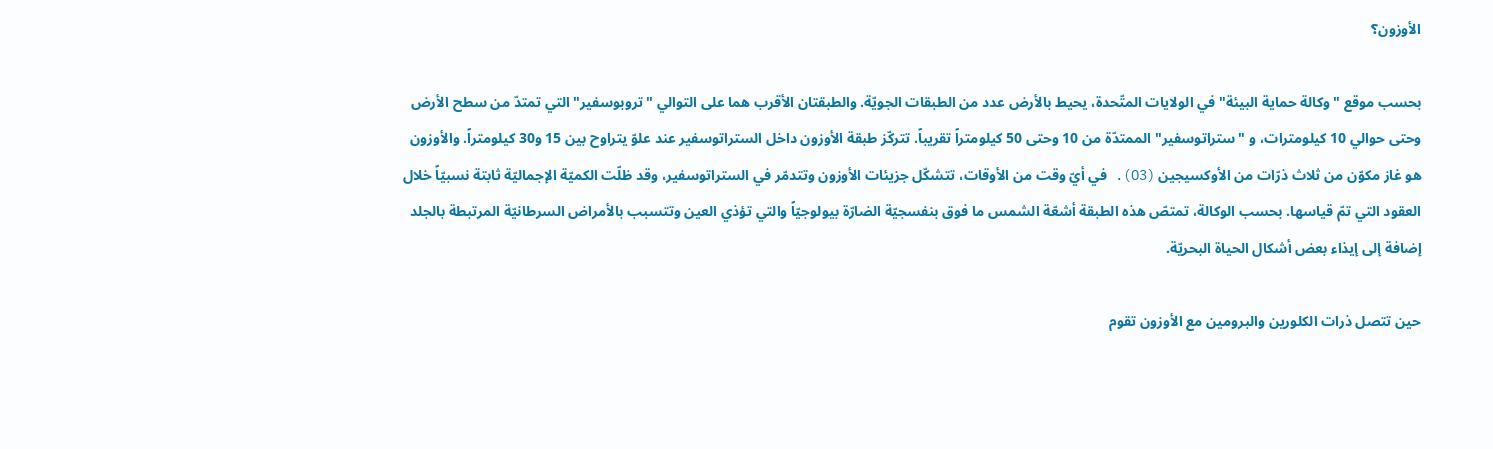الأوزون؟

بحسب موقع "وكالة حماية البيئة" في الولايات المتّحدة، يحيط بالأرض عدد من الطبقات الجويّة. والطبقتان الأقرب هما على التوالي "تروبوسفير" التي تمتدّ من سطح الأرض وحتى حوالي 10 كيلومترات، و "ستراتوسفير" الممتدّة من 10 وحتى 50 كيلومتراً تقريباً. تتركّز طبقة الأوزون داخل الستراتوسفير عند علوّ يتراوح بين 15 و30 كيلومتراً. والأوزون هو غاز مكوّن من ثلاث ذرّات من الأوكسيجين (O3). في أيّ وقت من الأوقات، تتشكّل جزيئات الأوزون وتتدمّر في الستراتوسفير، وقد ظلّت الكميّة الإجماليّة ثابتة نسبيّاً خلال العقود التي تمّ قياسها. بحسب الوكالة، تمتصّ هذه الطبقة أشعّة الشمس ما فوق بنفسجيّة الضارّة بيولوجيّاً والتي تؤذي العين وتتسبب بالأمراض السرطانيّة المرتبطة بالجلد إضافة إلى إيذاء بعض أشكال الحياة البحريّة.

حين تتصل ذرات الكلورين والبرومين مع الأوزون تقوم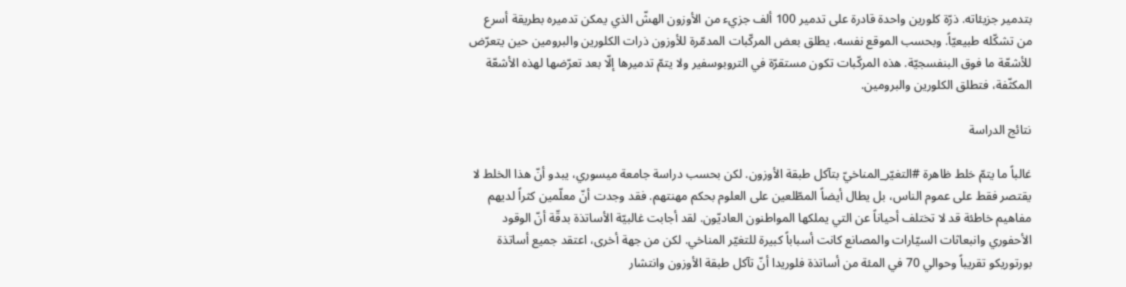بتدمير جزيئاته. ذرّة كلورين واحدة قادرة على تدمير 100 ألف جزيء من الأوزون الهشّ الذي يمكن تدميره بطريقة أسرع من تشكّله طبيعيّاً. وبحسب الموقع نفسه، يطلق بعض المركّبات المدمّرة للأوزون ذرات الكلورين والبرومين حين يتعرّض للأشعّة ما فوق البنفسجيّة. هذه المركّبات تكون مستقرّة في التروبوسفير ولا يتمّ تدميرها إلّا بعد تعرّضها لهذه الأشعّة المكثّفة، فتطلق الكلورين والبرومين.

نتائج الدراسة

غالباً ما يتمّ خلط ظاهرة #التغيّر_المناخيّ بتآكل طبقة الأوزون. لكن بحسب دراسة جامعة ميسوري، يبدو أنّ هذا الخلط لا يقتصر فقط على عموم الناس، بل يطال أيضاً المطّلعين على العلوم بحكم مهنتهم. فقد وجدت أنّ معلّمين كثراً لديهم مفاهيم خاطئة قد لا تختلف أحياناً عن التي يملكها المواطنون العاديّون. لقد أجابت غالبيّة الأساتذة بدقّة أنّ الوقود الأحفوري وانبعاثات السيّارات والمصانع كانت أسباباً كبيرة للتغيّر المناخي. لكن من جهة أخرى، اعتقد جميع أساتذة بورتوريكو تقريباً وحوالي 70 في المئة من أساتذة فلوريدا أنّ تآكل طبقة الأوزون وانتشار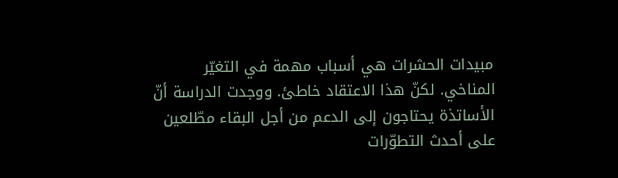مبيدات الحشرات هي أسباب مهمة في التغيّر المناخي. لكنّ هذا الاعتقاد خاطئ. ووجدت الدراسة أنّ الأساتذة يحتاجون إلى الدعم من أجل البقاء مطّلعين على أحدث التطوّرات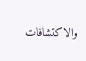والاكتشافات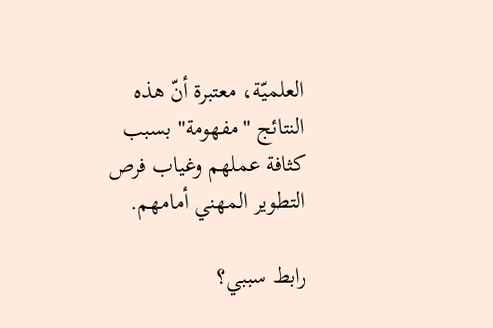العلميّة، معتبرة أنّ هذه النتائج "مفهومة" بسبب كثافة عملهم وغياب فرص التطوير المهني أمامهم.

رابط سببي؟